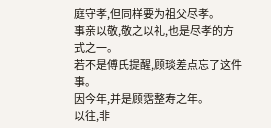庭守孝,但同样要为祖父尽孝。
事亲以敬,敬之以礼,也是尽孝的方式之一。
若不是傅氏提醒,顾琰差点忘了这件事。
因今年,并是顾霑整寿之年。
以往,非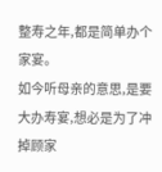整寿之年,都是简单办个家宴。
如今听母亲的意思,是要大办寿宴,想必是为了冲掉顾家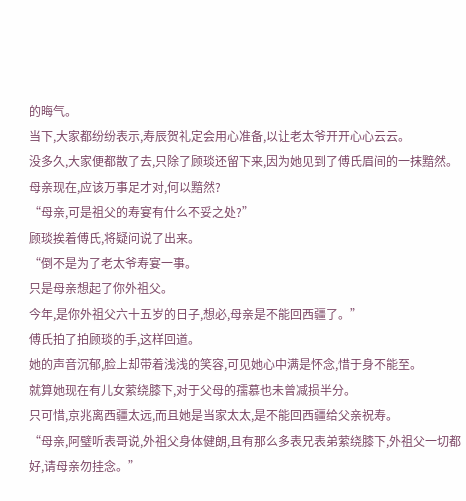的晦气。
当下,大家都纷纷表示,寿辰贺礼定会用心准备,以让老太爷开开心心云云。
没多久,大家便都散了去,只除了顾琰还留下来,因为她见到了傅氏眉间的一抹黯然。
母亲现在,应该万事足才对,何以黯然?
“母亲,可是祖父的寿宴有什么不妥之处?”
顾琰挨着傅氏,将疑问说了出来。
“倒不是为了老太爷寿宴一事。
只是母亲想起了你外祖父。
今年,是你外祖父六十五岁的日子,想必,母亲是不能回西疆了。”
傅氏拍了拍顾琰的手,这样回道。
她的声音沉郁,脸上却带着浅浅的笑容,可见她心中满是怀念,惜于身不能至。
就算她现在有儿女萦绕膝下,对于父母的孺慕也未曾减损半分。
只可惜,京兆离西疆太远,而且她是当家太太,是不能回西疆给父亲祝寿。
“母亲,阿璧听表哥说,外祖父身体健朗,且有那么多表兄表弟萦绕膝下,外祖父一切都好,请母亲勿挂念。”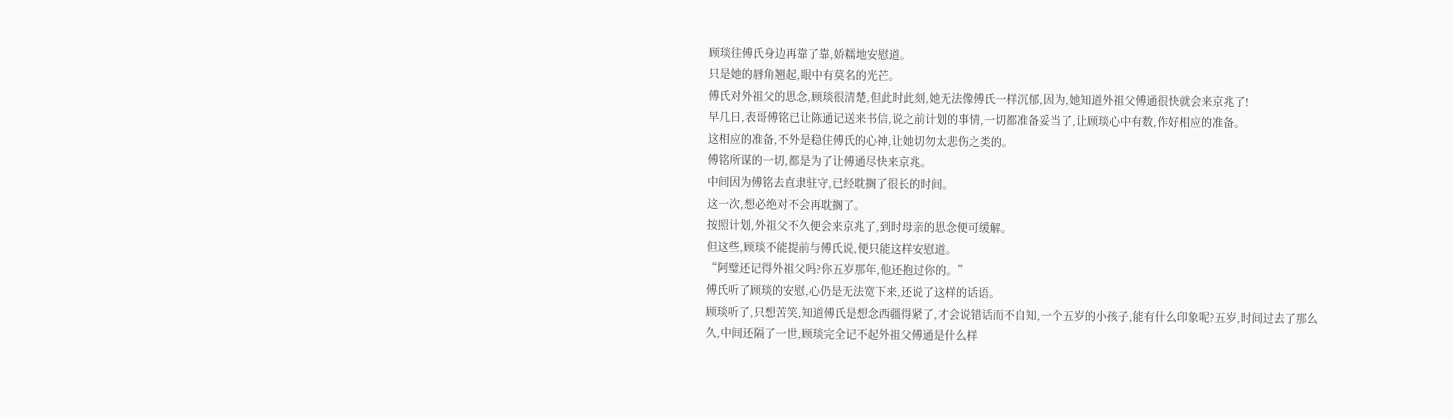顾琰往傅氏身边再靠了靠,娇糯地安慰道。
只是她的唇角翘起,眼中有莫名的光芒。
傅氏对外祖父的思念,顾琰很清楚,但此时此刻,她无法像傅氏一样沉郁,因为,她知道外祖父傅通很快就会来京兆了!
早几日,表哥傅铭已让陈通记送来书信,说之前计划的事情,一切都准备妥当了,让顾琰心中有数,作好相应的准备。
这相应的准备,不外是稳住傅氏的心神,让她切勿太悲伤之类的。
傅铭所谋的一切,都是为了让傅通尽快来京兆。
中间因为傅铭去直隶驻守,已经耽搁了很长的时间。
这一次,想必绝对不会再耽搁了。
按照计划,外祖父不久便会来京兆了,到时母亲的思念便可缓解。
但这些,顾琰不能提前与傅氏说,便只能这样安慰道。
“阿璧还记得外祖父吗?你五岁那年,他还抱过你的。”
傅氏听了顾琰的安慰,心仍是无法宽下来,还说了这样的话语。
顾琰听了,只想苦笑,知道傅氏是想念西疆得紧了,才会说错话而不自知,一个五岁的小孩子,能有什么印象呢?五岁,时间过去了那么久,中间还隔了一世,顾琰完全记不起外祖父傅通是什么样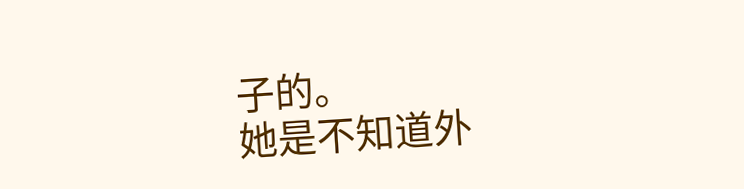子的。
她是不知道外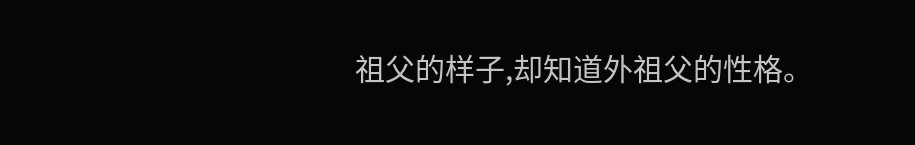祖父的样子,却知道外祖父的性格。